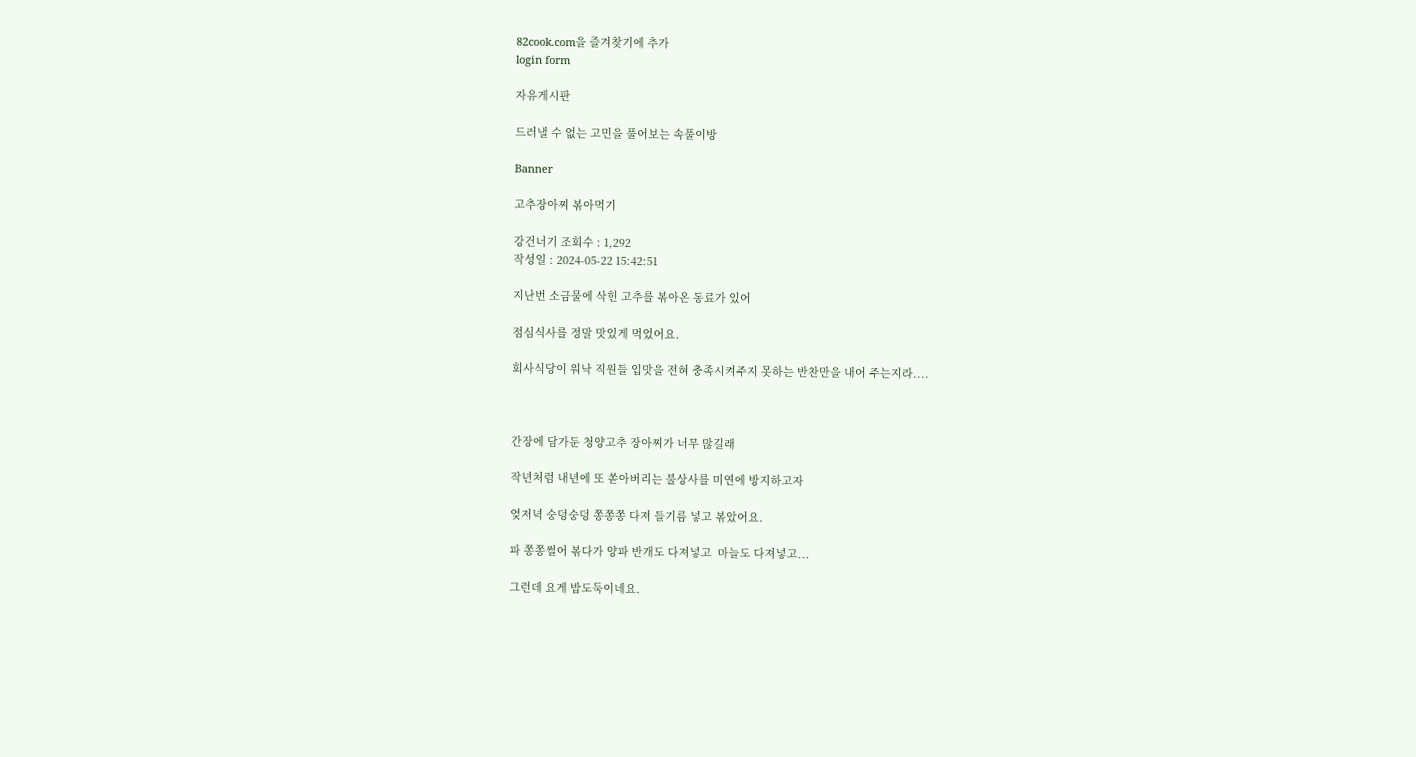82cook.com을 즐겨찾기에 추가
login form

자유게시판

드러낼 수 없는 고민을 풀어보는 속풀이방

Banner

고추장아찌 볶아먹기

강건너기 조회수 : 1,292
작성일 : 2024-05-22 15:42:51

지난번 소금물에 삭힌 고추를 볶아온 동료가 있어

점심식사를 정말 맛있게 먹었어요.

회사식당이 워낙 직원들 입맛을 전혀 충족시켜주지 못하는 반찬만을 내어 주는지라....



간장에 담가둔 청양고추 장아찌가 너무 많길래

작년처럼 내년에 또 쏟아버리는 불상사를 미연에 방지하고자

엊저녁 숭덩숭덩 쫑쫑쫑 다져 들기름 넣고 볶았어요.

파 쫑쫑썰어 볶다가 양파 반개도 다져넣고  마늘도 다져넣고...

그런데 요게 밥도둑이네요.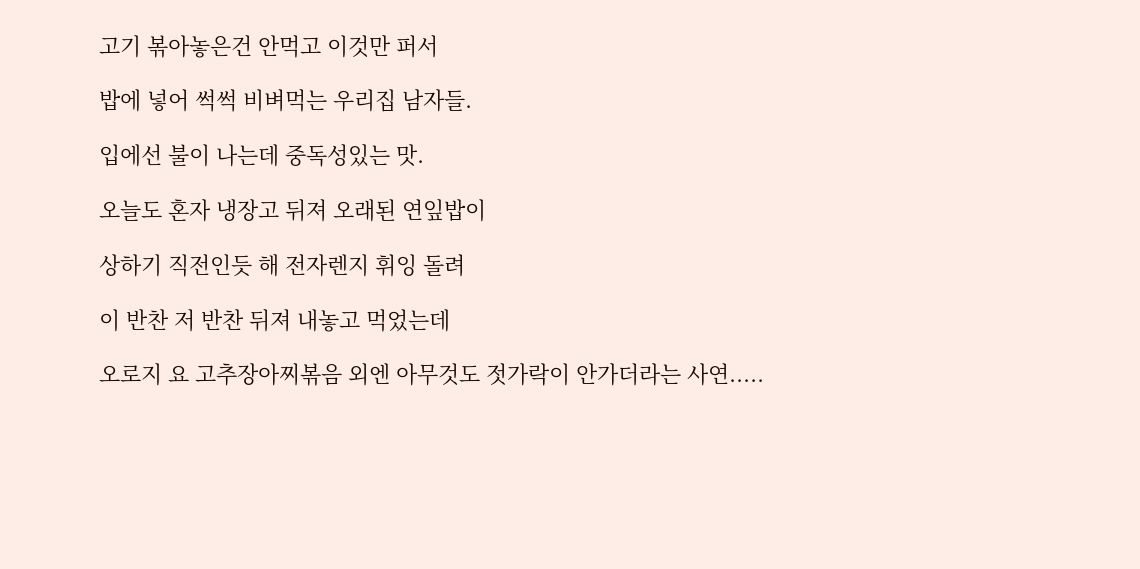고기 볶아놓은건 안먹고 이것만 퍼서

밥에 넣어 썩썩 비벼먹는 우리집 남자들.

입에선 불이 나는데 중독성있는 맛.

오늘도 혼자 냉장고 뒤져 오래된 연잎밥이

상하기 직전인듯 해 전자렌지 휘잉 돌려

이 반찬 저 반찬 뒤져 내놓고 먹었는데

오로지 요 고추장아찌볶음 외엔 아무것도 젓가락이 안가더라는 사연.....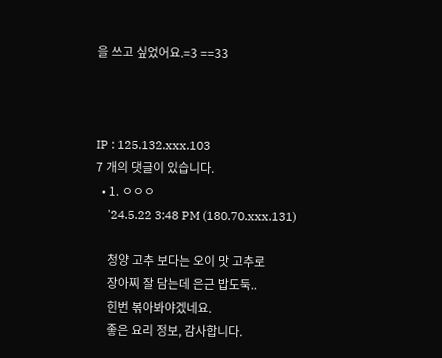을 쓰고 싶었어요.=3 ==33



IP : 125.132.xxx.103
7 개의 댓글이 있습니다.
  • 1. ㅇㅇㅇ
    '24.5.22 3:48 PM (180.70.xxx.131)

    청양 고추 보다는 오이 맛 고추로
    장아찌 잘 담는데 은근 밥도둑..
    힌번 볶아봐야겠네요.
    좋은 요리 정보, 감사합니다.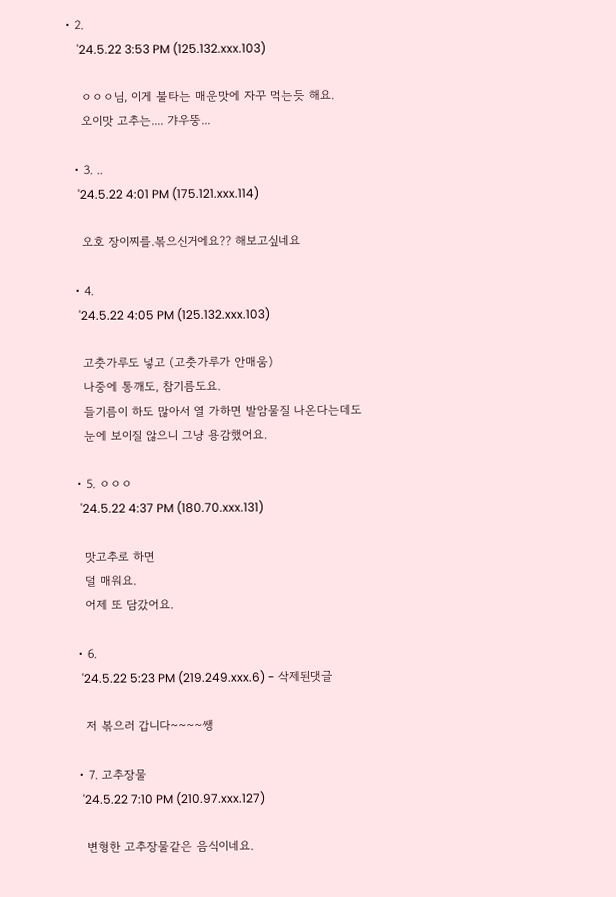• 2.
    '24.5.22 3:53 PM (125.132.xxx.103)

    ㅇㅇㅇ님, 이게 불타는 매운맛에 자꾸 먹는듯 해요.
    오이맛 고추는.... 갸우뚱...

  • 3. ..
    '24.5.22 4:01 PM (175.121.xxx.114)

    오호 장이찌를.볶으신거에요?? 해보고싶네요

  • 4.
    '24.5.22 4:05 PM (125.132.xxx.103)

    고춧가루도 넣고 (고춧가루가 안매움)
    나중에 통깨도, 참기름도요.
    들기름이 하도 많아서 열 가하면 발암물질 나온다는데도
    눈에 보이질 않으니 그냥 용감했어요.

  • 5. ㅇㅇㅇ
    '24.5.22 4:37 PM (180.70.xxx.131)

    맛고추로 하면
    덜 매워요.
    어제 또 담갔어요.

  • 6.
    '24.5.22 5:23 PM (219.249.xxx.6) - 삭제된댓글

    저 볶으러 갑니다~~~~쌩

  • 7. 고추장물
    '24.5.22 7:10 PM (210.97.xxx.127)

    변형한 고추장물같은 음식이네요.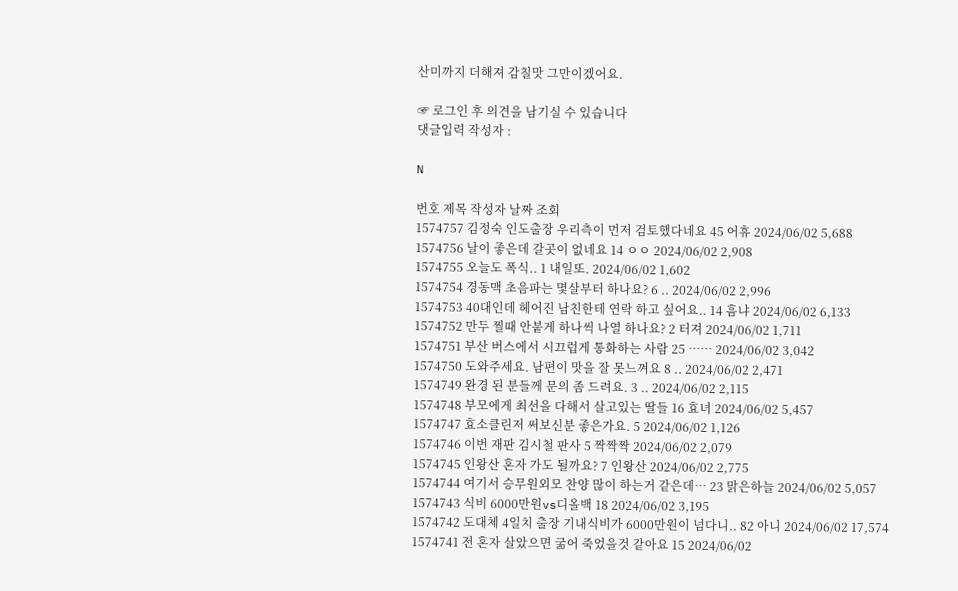산미까지 더해져 감칠맛 그만이겠어요.

☞ 로그인 후 의견을 남기실 수 있습니다
댓글입력 작성자 :

N

번호 제목 작성자 날짜 조회
1574757 김정숙 인도출장 우리측이 먼저 검토했다네요 45 어휴 2024/06/02 5,688
1574756 날이 좋은데 갈곳이 없네요 14 ㅇㅇ 2024/06/02 2,908
1574755 오늘도 폭식.. 1 내일또. 2024/06/02 1,602
1574754 경동맥 초음파는 몇살부터 하나요? 6 .. 2024/06/02 2,996
1574753 40대인데 헤어진 남친한테 연락 하고 싶어요.. 14 흠냐 2024/06/02 6,133
1574752 만두 찔때 안붙게 하나씩 나열 하나요? 2 터져 2024/06/02 1,711
1574751 부산 버스에서 시끄럽게 통화하는 사람 25 …… 2024/06/02 3,042
1574750 도와주세요. 남편이 맛을 잘 못느껴요 8 .. 2024/06/02 2,471
1574749 완경 된 분들께 문의 좀 드려요. 3 .. 2024/06/02 2,115
1574748 부모에게 최선을 다해서 살고있는 딸들 16 효녀 2024/06/02 5,457
1574747 효소클린저 써보신분 좋은가요. 5 2024/06/02 1,126
1574746 이번 재판 김시철 판사 5 짝짝짝 2024/06/02 2,079
1574745 인왕산 혼자 가도 될까요? 7 인왕산 2024/06/02 2,775
1574744 여기서 승무원외모 찬양 많이 하는거 같은데… 23 맑은하늘 2024/06/02 5,057
1574743 식비 6000만원vs디올백 18 2024/06/02 3,195
1574742 도대체 4일치 출장 기내식비가 6000만원이 넘다니.. 82 아니 2024/06/02 17,574
1574741 전 혼자 살았으면 굶어 죽었을것 같아요 15 2024/06/02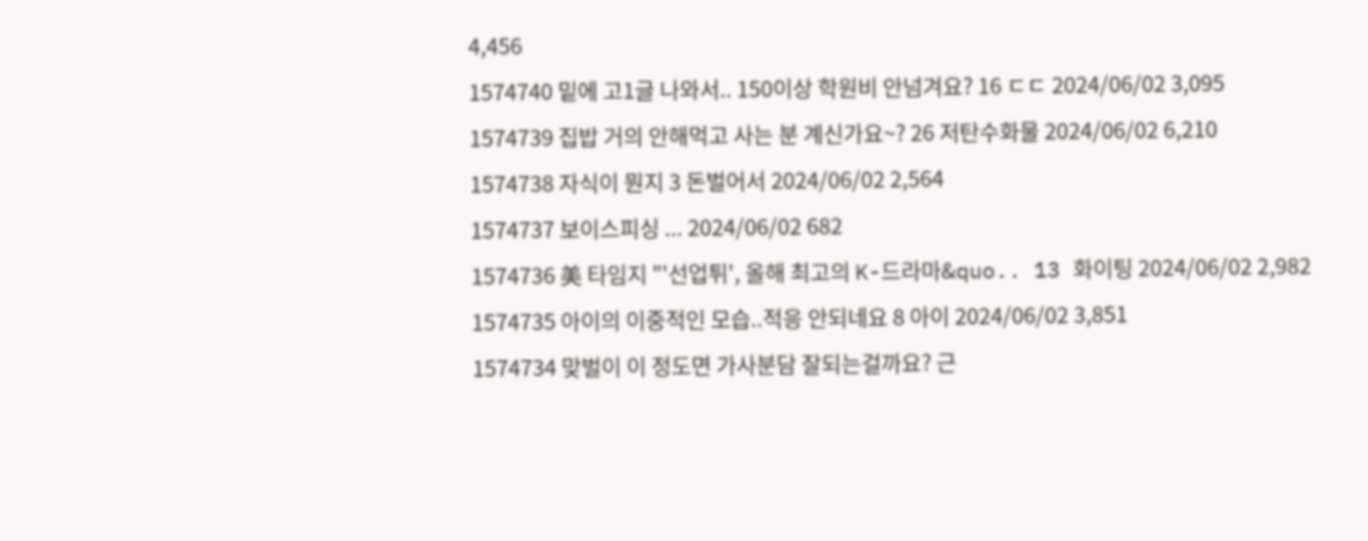4,456
1574740 밑에 고1글 나와서.. 150이상 학원비 안넘겨요? 16 ㄷㄷ 2024/06/02 3,095
1574739 집밥 거의 안해먹고 사는 분 계신가요~? 26 저탄수화물 2024/06/02 6,210
1574738 자식이 뭔지 3 돈벌어서 2024/06/02 2,564
1574737 보이스피싱 ... 2024/06/02 682
1574736 美 타임지 "'선업튀', 올해 최고의 K-드라마&quo.. 13 화이팅 2024/06/02 2,982
1574735 아이의 이중적인 모습..적응 안되네요 8 아이 2024/06/02 3,851
1574734 맞벌이 이 정도면 가사분담 잘되는걸까요? 근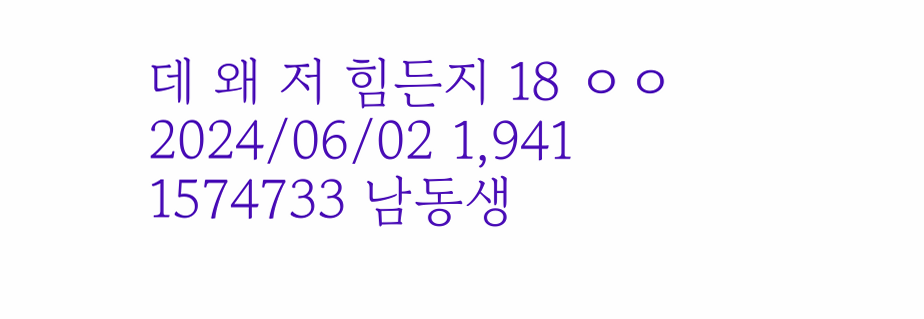데 왜 저 힘든지 18 ㅇㅇ 2024/06/02 1,941
1574733 남동생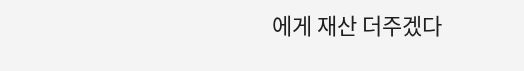에게 재산 더주겠다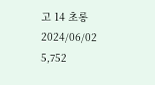고 14 초롱 2024/06/02 5,752